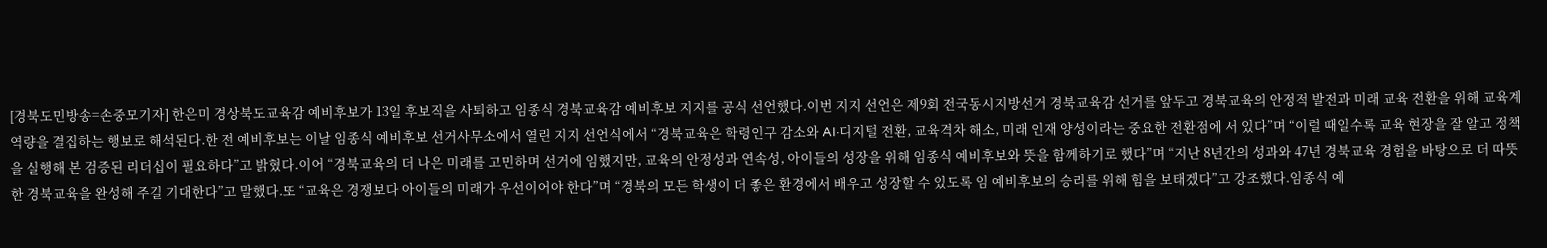[경북도민방송=손중모기자] 한은미 경상북도교육감 예비후보가 13일 후보직을 사퇴하고 임종식 경북교육감 예비후보 지지를 공식 선언했다.이번 지지 선언은 제9회 전국동시지방선거 경북교육감 선거를 앞두고 경북교육의 안정적 발전과 미래 교육 전환을 위해 교육계 역량을 결집하는 행보로 해석된다.한 전 예비후보는 이날 임종식 예비후보 선거사무소에서 열린 지지 선언식에서 “경북교육은 학령인구 감소와 AI·디지털 전환, 교육격차 해소, 미래 인재 양성이라는 중요한 전환점에 서 있다”며 “이럴 때일수록 교육 현장을 잘 알고 정책을 실행해 본 검증된 리더십이 필요하다”고 밝혔다.이어 “경북교육의 더 나은 미래를 고민하며 선거에 임했지만, 교육의 안정성과 연속성, 아이들의 성장을 위해 임종식 예비후보와 뜻을 함께하기로 했다”며 “지난 8년간의 성과와 47년 경북교육 경험을 바탕으로 더 따뜻한 경북교육을 완성해 주길 기대한다”고 말했다.또 “교육은 경쟁보다 아이들의 미래가 우선이어야 한다”며 “경북의 모든 학생이 더 좋은 환경에서 배우고 성장할 수 있도록 임 예비후보의 승리를 위해 힘을 보태겠다”고 강조했다.임종식 예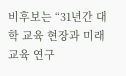비후보는 “31년간 대학 교육 현장과 미래교육 연구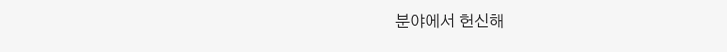분야에서 헌신해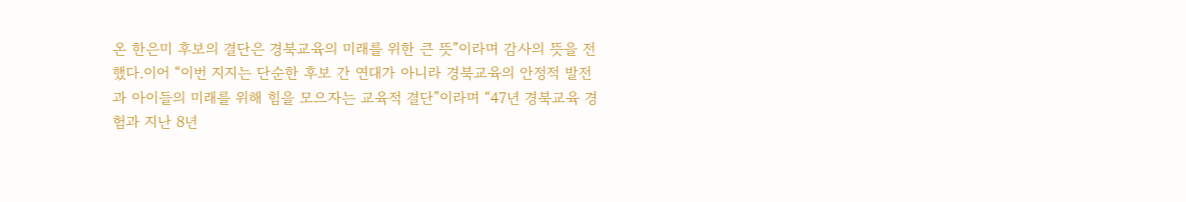온 한은미 후보의 결단은 경북교육의 미래를 위한 큰 뜻”이라며 감사의 뜻을 전했다.이어 “이번 지지는 단순한 후보 간 연대가 아니라 경북교육의 안정적 발전과 아이들의 미래를 위해 힘을 모으자는 교육적 결단”이라며 “47년 경북교육 경험과 지난 8년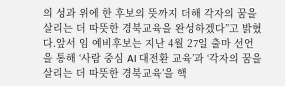의 성과 위에 한 후보의 뜻까지 더해 각자의 꿈을 살리는 더 따뜻한 경북교육을 완성하겠다”고 밝혔다.앞서 임 예비후보는 지난 4월 27일 출마 선언을 통해 ‘사람 중심 AI 대전환 교육’과 ‘각자의 꿈을 살리는 더 따뜻한 경북교육’을 핵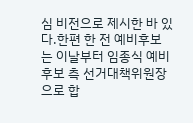심 비전으로 제시한 바 있다.한편 한 전 예비후보는 이날부터 임종식 예비후보 측 선거대책위원장으로 합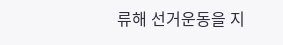류해 선거운동을 지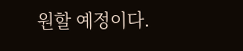원할 예정이다.